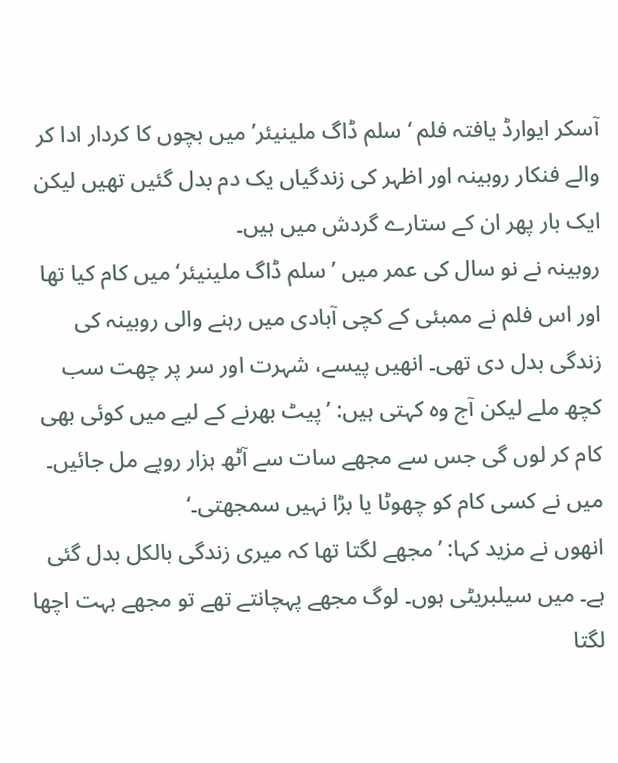آسکر ایوارڈ یافتہ فلم ‘سلم ڈاگ ملینیئر’ میں بچوں کا کردار ادا کر والے فنکار روبینہ اور اظہر کی زندگیاں یک دم بدل گئیں تھیں لیکن ایک بار پھر ان کے ستارے گردش میں ہیں۔
روبينہ نے نو سال کی عمر میں ’سلم ڈاگ ملینیئر‘ میں کام کیا تھا اور اس فلم نے ممبئی کے کچی آبادی میں رہنے والی روبينہ کی زندگی بدل دی تھی۔ انھیں پیسے، شہرت اور سر پر چھت سب کچھ ملے لیکن آج وہ کہتی ہیں: ’پیٹ بھرنے کے لیے میں کوئی بھی کام کر لوں گی جس سے مجھے سات سے آٹھ ہزار روپے مل جائیں۔ میں نے کسی کام کو چھوٹا یا بڑا نہیں سمجھتی۔‘
انھوں نے مزید کہا: ’مجھے لگتا تھا کہ میری زندگی بالکل بدل گئی ہے۔ میں سیلبریٹی ہوں۔ لوگ مجھے پہچانتے تھے تو مجھے بہت اچھا لگتا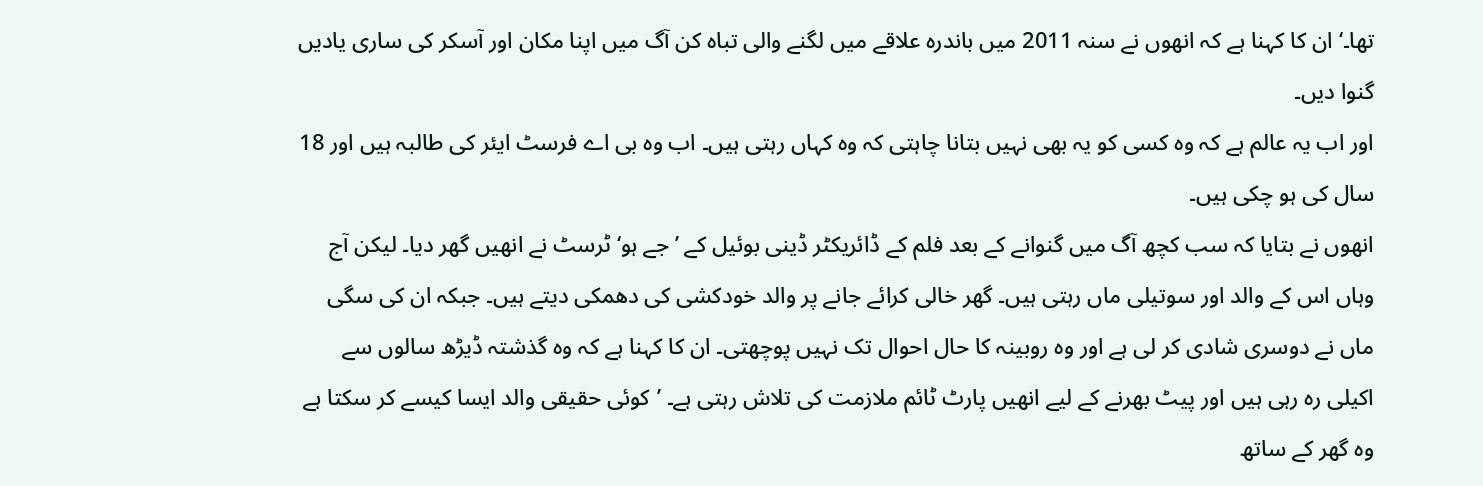تھا۔‘ ان کا کہنا ہے کہ انھوں نے سنہ 2011 میں باندرہ علاقے میں لگنے والی تباہ کن آگ میں اپنا مکان اور آسکر کی ساری یادیں گنوا دیں۔
اور اب یہ عالم ہے کہ وہ کسی کو یہ بھی نہیں بتانا چاہتی کہ وہ کہاں رہتی ہیں۔ اب وہ بی اے فرسٹ ایئر کی طالبہ ہیں اور 18 سال کی ہو چکی ہیں۔
انھوں نے بتایا کہ سب کچھ آگ میں گنوانے کے بعد فلم کے ڈائریکٹر ڈینی بوئیل کے ’جے ہو‘ ٹرسٹ نے انھیں گھر دیا۔ لیکن آج وہاں اس کے والد اور سوتیلی ماں رہتی ہیں۔ گھر خالی کرائے جانے پر والد خودکشی کی دھمکی دیتے ہیں۔ جبکہ ان کی سگی ماں نے دوسری شادی کر لی ہے اور وہ روبینہ کا حال احوال تک نہیں پوچھتی۔ ان کا کہنا ہے کہ وہ گذشتہ ڈیڑھ سالوں سے اکیلی رہ رہی ہیں اور پیٹ بھرنے کے لیے انھیں پارٹ ٹائم ملازمت کی تلاش رہتی ہے۔ ’کوئی حقیقی والد ایسا کیسے کر سکتا ہے وہ گھر کے ساتھ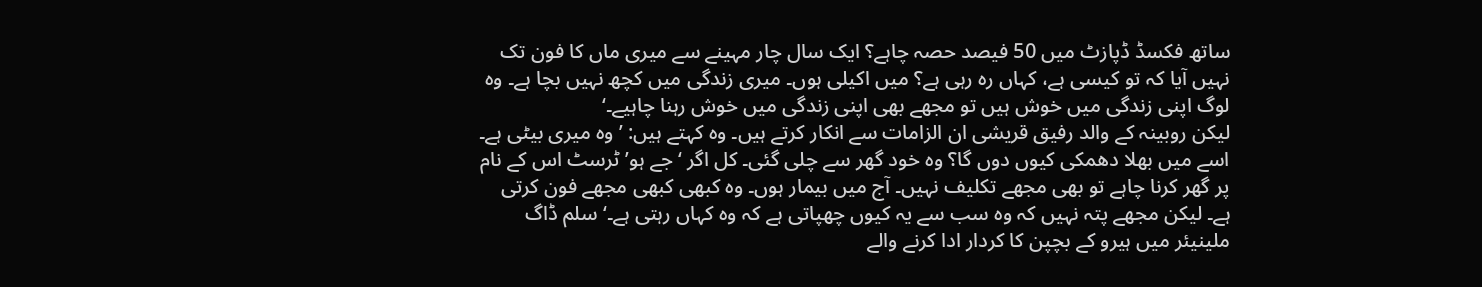ساتھ فکسڈ ڈپازٹ میں 50 فیصد حصہ چاہے؟ ایک سال چار مہینے سے میری ماں کا فون تک نہیں آیا کہ تو کیسی ہے، کہاں رہ رہی ہے؟ میں اکیلی ہوں۔ میری زندگی میں کچھ نہیں بچا ہے۔ وہ لوگ اپنی زندگی میں خوش ہیں تو مجھے بھی اپنی زندگی میں خوش رہنا چاہیے۔‘
لیکن روبينہ کے والد رفیق قریشی ان الزامات سے انکار کرتے ہیں۔ وہ کہتے ہیں: ’وہ میری بیٹی ہے۔ اسے میں بھلا دھمکی کیوں دوں گا؟ وہ خود گھر سے چلی گئی۔ کل اگر ‘جے ہو’ ٹرسٹ اس کے نام پر گھر کرنا چاہے تو بھی مجھے تکلیف نہیں۔ آج میں بیمار ہوں۔ وہ كبھی کبھی مجھے فون کرتی ہے۔ لیکن مجھے پتہ نہیں کہ وہ سب سے یہ کیوں چھپاتی ہے کہ وہ کہاں رہتی ہے۔‘ سلم ڈاگ ملینیئر میں ہیرو کے بچپن کا کردار ادا کرنے والے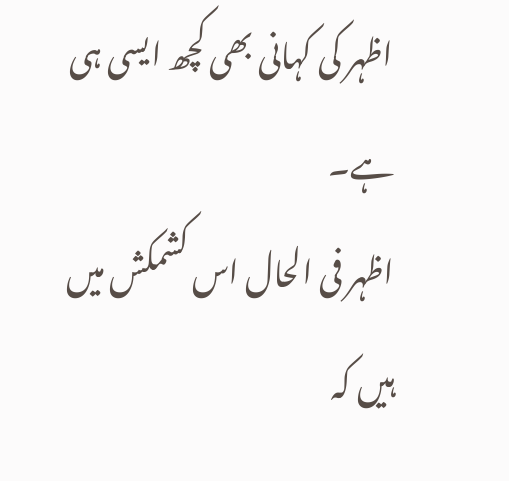اظہر کی کہانی بھی کچھ ایسی ہی ہے۔
اظہر فی الحال اس کشمکش میں ہیں کہ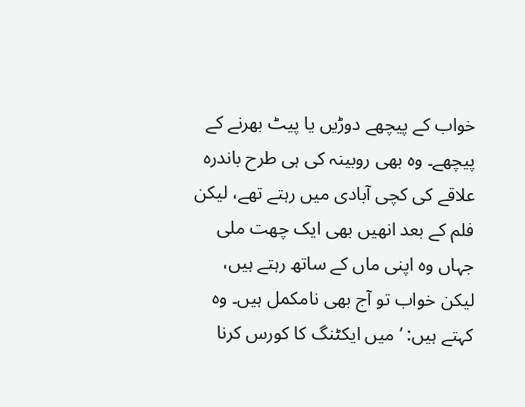خواب کے پیچھے دوڑیں یا پیٹ بھرنے کے پیچھے۔ وہ بھی روبینہ کی ہی طرح باندرہ علاقے کی کچی آبادی میں رہتے تھے، لیکن فلم کے بعد انھیں بھی ایک چھت ملی جہاں وہ اپنی ماں کے ساتھ رہتے ہیں، لیکن خواب تو آج بھی نامکمل ہیں۔ وہ کہتے ہیں: ’میں ایکٹنگ کا کورس کرنا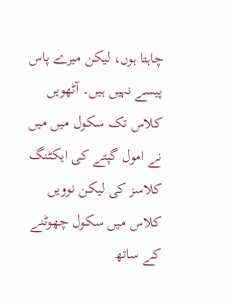چاہتا ہوں، لیکن میرے پاس پیسے نہیں ہیں۔ آٹھویں کلاس تک سکول میں میں نے امول گپتے کی ایکٹنگ کلاسز کی لیکن نوويں کلاس میں سکول چھوٹنے کے ساتھ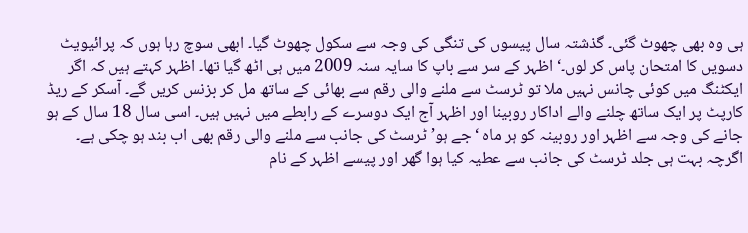ہی وہ بھی چھوٹ گئی۔ گذشتہ سال پیسوں کی تنگی کی وجہ سے سکول چھوٹ گیا۔ ابھی سوچ رہا ہوں کہ پرائیویٹ دسویں کا امتحان پاس کر لوں۔‘ اظہر کے سر سے باپ کا سایہ سنہ 2009 میں ہی اٹھ گیا تھا۔ اظہر کہتے ہیں کہ اگر ایکٹنگ میں کوئی چانس نہیں ملا تو ٹرسٹ سے ملنے والی رقم سے بھائی کے ساتھ مل کر بزنس کریں گے۔ آسکر کے ریڈ کارپٹ پر ایک ساتھ چلنے والے اداکار روبينا اور اظہر آج ایک دوسرے کے رابطے میں نہیں ہیں۔ اسی سال 18 سال کے ہو جانے کی وجہ سے اظہر اور روبينہ کو ہر ماہ ‘جے ہو’ ٹرسٹ کی جانب سے ملنے والی رقم بھی اب بند ہو چکی ہے۔
اگرچہ بہت ہی جلد ٹرسٹ کی جانب سے عطیہ کیا ہوا گھر اور پیسے اظہر کے نام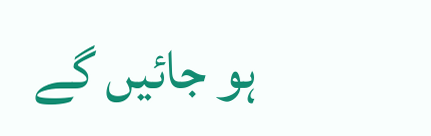ہو جائیں گے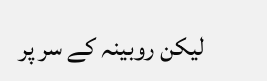لیکن روبينہ کے سر پر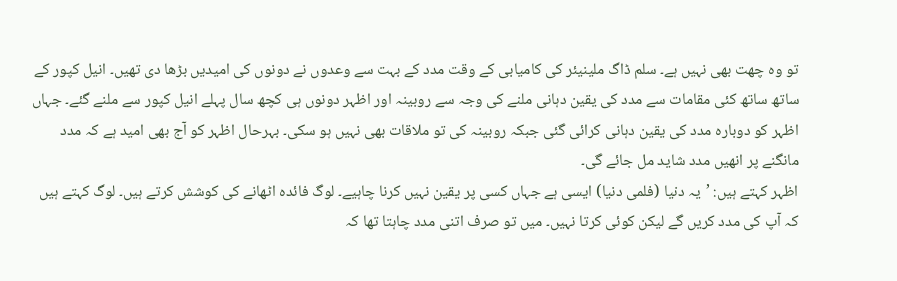تو وہ چھت بھی نہیں ہے۔ سلم ڈاگ ملینیئر کی کامیابی کے وقت مدد کے بہت سے وعدوں نے دونوں کی امیدیں بڑھا دی تھیں۔ انیل کپور کے ساتھ ساتھ کئی مقامات سے مدد کی یقین دہانی ملنے کی وجہ سے روبینہ اور اظہر دونوں ہی کچھ سال پہلے انیل کپور سے ملنے گئے۔ جہاں اظہر کو دوبارہ مدد کی یقین دہانی کرائی گئی جبکہ روبينہ کی تو ملاقات بھی نہیں ہو سکی۔ بہرحال اظہر کو آج بھی امید ہے کہ مدد مانگنے پر انھیں مدد شاید مل جائے گی۔
اظہر کہتے ہیں: ’یہ دنیا (فلمی دنیا) ایسی ہے جہاں کسی پر یقین نہیں کرنا چاہیے۔ لوگ فائدہ اٹھانے کی کوشش کرتے ہیں۔ لوگ کہتے ہیں کہ آپ کی مدد کریں گے لیکن کوئی کرتا نہیں۔ میں تو صرف اتنی مدد چاہتا تھا کہ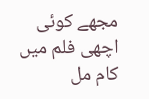مجھے کوئی اچھی فلم میں کام مل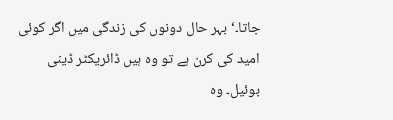جاتا۔‘ بہر حال دونوں کی زندگی میں اگر کوئی امید کی کرن ہے تو وہ ہیں ڈائریکٹر ڈینی بوئیل۔ وہ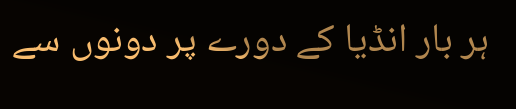ہر بار انڈیا کے دورے پر دونوں سے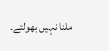ملنا نہیں بھولتے۔